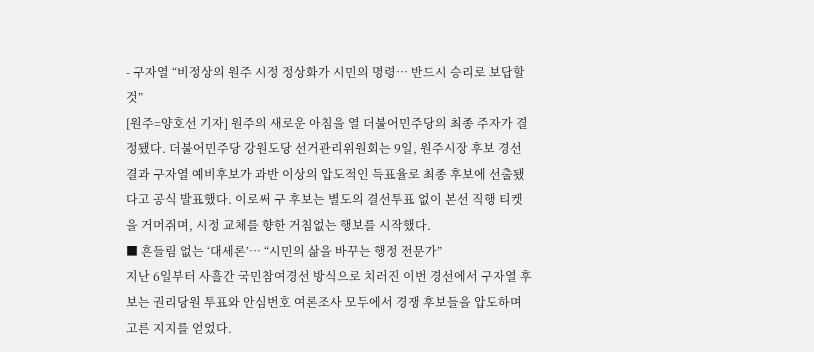- 구자열 “비정상의 원주 시정 정상화가 시민의 명령… 반드시 승리로 보답할 것”
[원주=양호선 기자] 원주의 새로운 아침을 열 더불어민주당의 최종 주자가 결정됐다. 더불어민주당 강원도당 선거관리위원회는 9일, 원주시장 후보 경선 결과 구자열 예비후보가 과반 이상의 압도적인 득표율로 최종 후보에 선출됐다고 공식 발표했다. 이로써 구 후보는 별도의 결선투표 없이 본선 직행 티켓을 거머쥐며, 시정 교체를 향한 거침없는 행보를 시작했다.
■ 흔들림 없는 ‘대세론’… “시민의 삶을 바꾸는 행정 전문가”
지난 6일부터 사흘간 국민참여경선 방식으로 치러진 이번 경선에서 구자열 후보는 권리당원 투표와 안심번호 여론조사 모두에서 경쟁 후보들을 압도하며 고른 지지를 얻었다.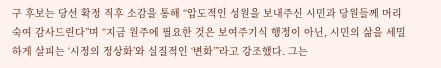구 후보는 당선 확정 직후 소감을 통해 “압도적인 성원을 보내주신 시민과 당원들께 머리 숙여 감사드린다”며 “지금 원주에 필요한 것은 보여주기식 행정이 아닌, 시민의 삶을 세밀하게 살피는 ‘시정의 정상화’와 실질적인 ‘변화’”라고 강조했다. 그는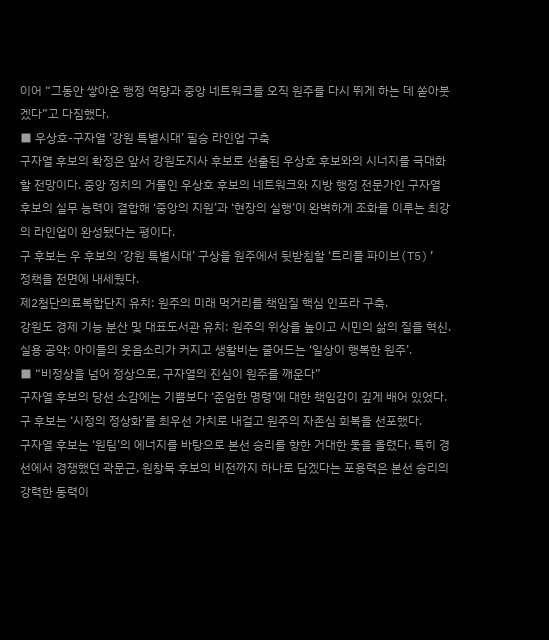이어 “그동안 쌓아온 행정 역량과 중앙 네트워크를 오직 원주를 다시 뛰게 하는 데 쏟아붓겠다”고 다짐했다.
■ 우상호-구자열 ‘강원 특별시대’ 필승 라인업 구축
구자열 후보의 확정은 앞서 강원도지사 후보로 선출된 우상호 후보와의 시너지를 극대화할 전망이다. 중앙 정치의 거물인 우상호 후보의 네트워크와 지방 행정 전문가인 구자열 후보의 실무 능력이 결합해 ‘중앙의 지원’과 ‘현장의 실행’이 완벽하게 조화를 이루는 최강의 라인업이 완성됐다는 평이다.
구 후보는 우 후보의 ‘강원 특별시대’ 구상을 원주에서 뒷받침할 ‘트리플 파이브(T5)’ 정책을 전면에 내세웠다.
제2첨단의료복합단지 유치: 원주의 미래 먹거리를 책임질 핵심 인프라 구축.
강원도 경제 기능 분산 및 대표도서관 유치: 원주의 위상을 높이고 시민의 삶의 질을 혁신.
실용 공약: 아이들의 웃음소리가 커지고 생활비는 줄어드는 ‘일상이 행복한 원주’.
■ “비정상을 넘어 정상으로, 구자열의 진심이 원주를 깨운다”
구자열 후보의 당선 소감에는 기쁨보다 ‘준엄한 명령’에 대한 책임감이 깊게 배어 있었다. 구 후보는 ‘시정의 정상화’를 최우선 가치로 내걸고 원주의 자존심 회복을 선포했다.
구자열 후보는 ‘원팀’의 에너지를 바탕으로 본선 승리를 향한 거대한 돛을 올렸다. 특히 경선에서 경쟁했던 곽문근, 원창묵 후보의 비전까지 하나로 담겠다는 포용력은 본선 승리의 강력한 동력이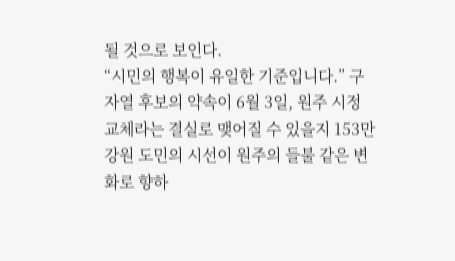될 것으로 보인다.
“시민의 행복이 유일한 기준입니다.” 구자열 후보의 약속이 6월 3일, 원주 시정 교체라는 결실로 맺어질 수 있을지 153만 강원 도민의 시선이 원주의 들불 같은 변화로 향하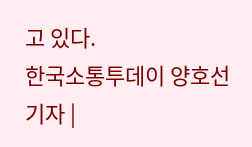고 있다.
한국소통투데이 양호선 기자 |